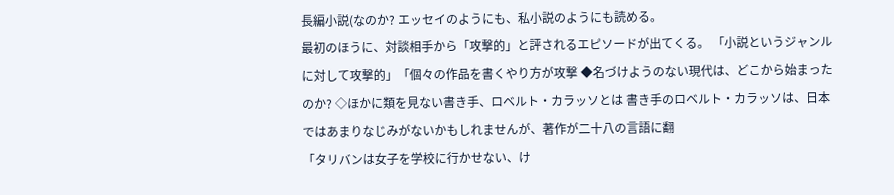長編小説(なのか? エッセイのようにも、私小説のようにも読める。
最初のほうに、対談相手から「攻撃的」と評されるエピソードが出てくる。 「小説というジャンルに対して攻撃的」「個々の作品を書くやり方が攻撃 ◆名づけようのない現代は、どこから始まったのか? ◇ほかに類を見ない書き手、ロベルト・カラッソとは 書き手のロベルト・カラッソは、日本ではあまりなじみがないかもしれませんが、著作が二十八の言語に翻
「タリバンは女子を学校に行かせない、け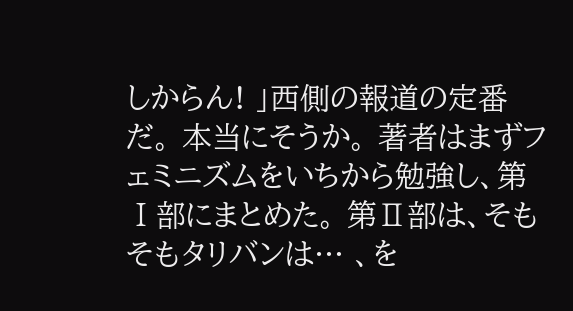しからん! 」西側の報道の定番だ。 本当にそうか。 著者はまずフェミニズムをいちから勉強し、第Ⅰ部にまとめた。 第Ⅱ部は、そもそもタリバンは… 、を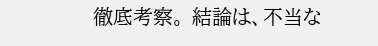徹底考察。 結論は、不当な